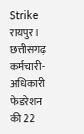Strike रायपुर। छत्तीसगढ़ कर्मचारी- अधिकारी फेडरेशन की 22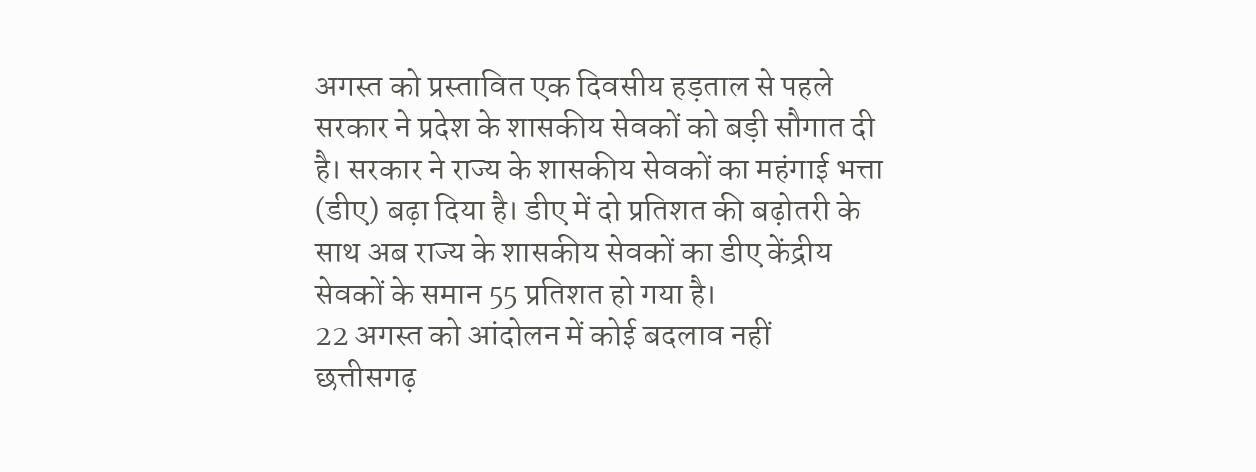अगस्त को प्रस्तावित एक दिवसीय हड़ताल से पहले सरकार ने प्रदेश के शासकीय सेवकों को बड़ी सौगात दी है। सरकार ने राज्य के शासकीय सेवकों का महंगाई भत्ता (डीए) बढ़ा दिया है। डीए में दो प्रतिशत की बढ़ोतरी के साथ अब राज्य के शासकीय सेवकों का डीए केंद्रीय सेवकों के समान 55 प्रतिशत हो गया है।
22 अगस्त को आंदोलन में कोई बदलाव नहीं
छत्तीसगढ़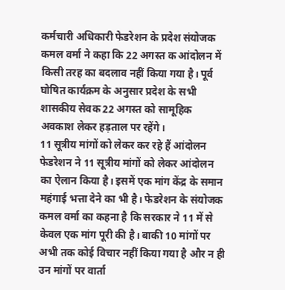कर्मचारी अधिकारी फेडरेशन के प्रदेश संयोजक कमल वर्मा ने कहा कि 22 अगस्त क आंदोलन में किसी तरह का बदलाव नहीं किया गया है। पूर्व घोषित कार्यक्रम के अनुसार प्रदेश के सभी शासकीय सेवक 22 अगस्त को सामूहिक अवकाश लेकर हड़ताल पर रहेंगे।
11 सूत्रीय मांगों को लेकर कर रहे हैं आंदोलन
फेडरेशन ने 11 सूत्रीय मांगों को लेकर आंदोलन का ऐलान किया है। इसमें एक मांग केंद्र के समान महंगाई भत्ता देने का भी है। फेडरेशन के संयोजक कमल वर्मा का कहना है कि सरकार ने 11 में से केवल एक मांग पूरी की है। बाकी 10 मांगों पर अभी तक कोई विचार नहीं किया गया है और न ही उन मांगों पर वार्ता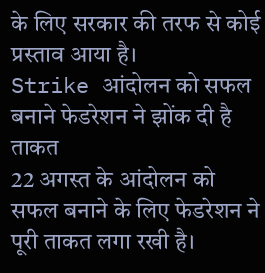के लिए सरकार की तरफ से कोई प्रस्ताव आया है।
Strike आंदोलन को सफल बनाने फेडरेशन ने झोंक दी है ताकत
22 अगस्त के आंदोलन को सफल बनाने के लिए फेडरेशन ने पूरी ताकत लगा रखी है।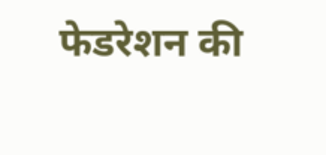फेडरेशन की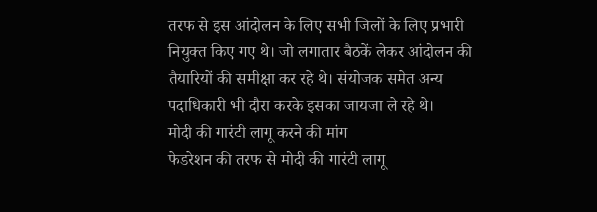तरफ से इस आंदोलन के लिए सभी जिलों के लिए प्रभारी नियुक्त किए गए थे। जो लगातार बैठकें लेकर आंदोलन की तैयारियों की समीक्षा कर रहे थे। संयोजक समेत अन्य पदाधिकारी भी दौरा करके इसका जायजा ले रहे थे।
मोदी की गारंटी लागू करने की मांग
फेडरेशन की तरफ से मोदी की गारंटी लागू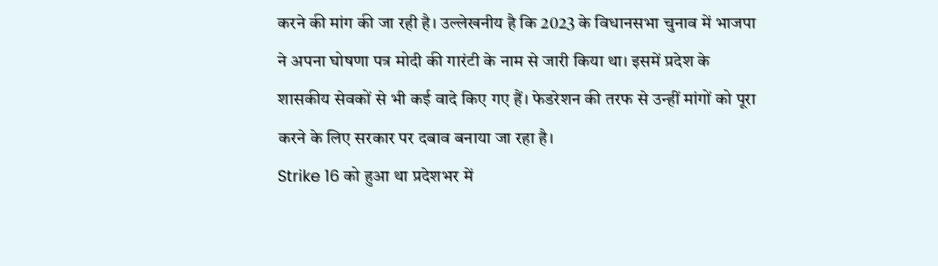करने की मांग की जा रही है। उल्लेखनीय है कि 2023 के विधानसभा चुनाव में भाजपा ने अपना घोषणा पत्र मोदी की गारंटी के नाम से जारी किया था। इसमें प्रदेश के शासकीय सेवकों से भी कई वादे किए गए हैं। फेडरेशन की तरफ से उन्हीं मांगों को पूरा करने के लिए सरकार पर दबाव बनाया जा रहा है।
Strike 16 को हुआ था प्रदेशभर में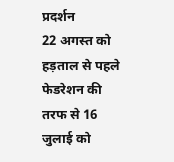प्रदर्शन
22 अगस्त को हड़ताल से पहले फेडरेशन की तरफ से 16 जुलाई को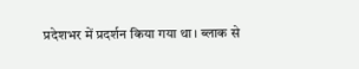प्रदेशभर में प्रदर्शन किया गया था। ब्लाक से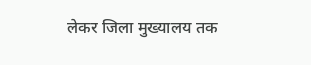लेकर जिला मुख्यालय तक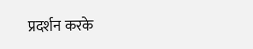प्रदर्शन करके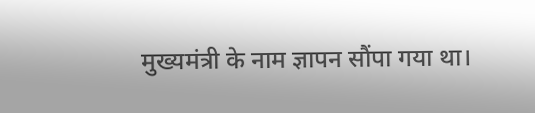मुख्यमंत्री के नाम ज्ञापन सौंपा गया था।